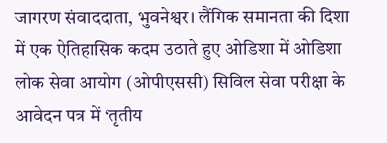जागरण संवाददाता, भुवनेश्वर। लैंगिक समानता की दिशा में एक ऐतिहासिक कदम उठाते हुए ओडिशा में ओडिशा लोक सेवा आयोग (ओपीएससी) सिविल सेवा परीक्षा के आवेदन पत्र में ‘तृतीय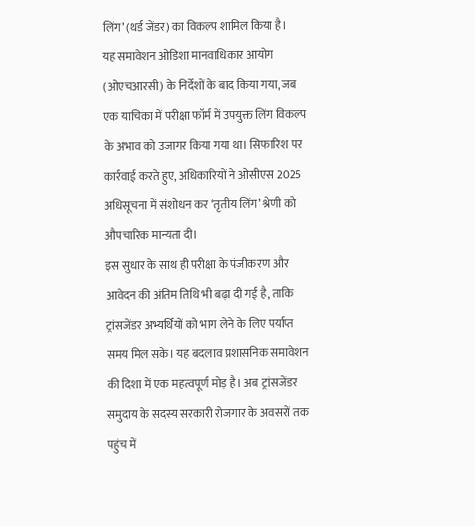लिंग’ (थर्ड जेंडर) का विकल्प शामिल किया है।
यह समावेशन ओडिशा मानवाधिकार आयोग (ओएचआरसी) के निर्देशों के बाद किया गया, जब एक याचिका में परीक्षा फॉर्म में उपयुक्त लिंग विकल्प के अभाव को उजागर किया गया था। सिफारिश पर कार्रवाई करते हुए, अधिकारियों ने ओसीएस 2025 अधिसूचना में संशोधन कर ‘तृतीय लिंग’ श्रेणी को औपचारिक मान्यता दी।
इस सुधार के साथ ही परीक्षा के पंजीकरण और आवेदन की अंतिम तिथि भी बढ़ा दी गई है, ताकि ट्रांसजेंडर अभ्यर्थियों को भाग लेने के लिए पर्याप्त समय मिल सके। यह बदलाव प्रशासनिक समावेशन की दिशा में एक महत्वपूर्ण मोड़ है। अब ट्रांसजेंडर समुदाय के सदस्य सरकारी रोजगार के अवसरों तक पहुंच में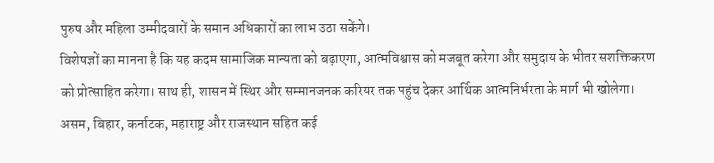पुरुष और महिला उम्मीदवारों के समान अधिकारों का लाभ उठा सकेंगे।
विशेषज्ञों का मानना है कि यह कदम सामाजिक मान्यता को बढ़ाएगा, आत्मविश्वास को मजबूत करेगा और समुदाय के भीतर सशक्तिकरण को प्रोत्साहित करेगा। साथ ही, शासन में स्थिर और सम्मानजनक करियर तक पहुंच देकर आर्थिक आत्मनिर्भरता के मार्ग भी खोलेगा।
असम, बिहार, कर्नाटक, महाराष्ट्र और राजस्थान सहित कई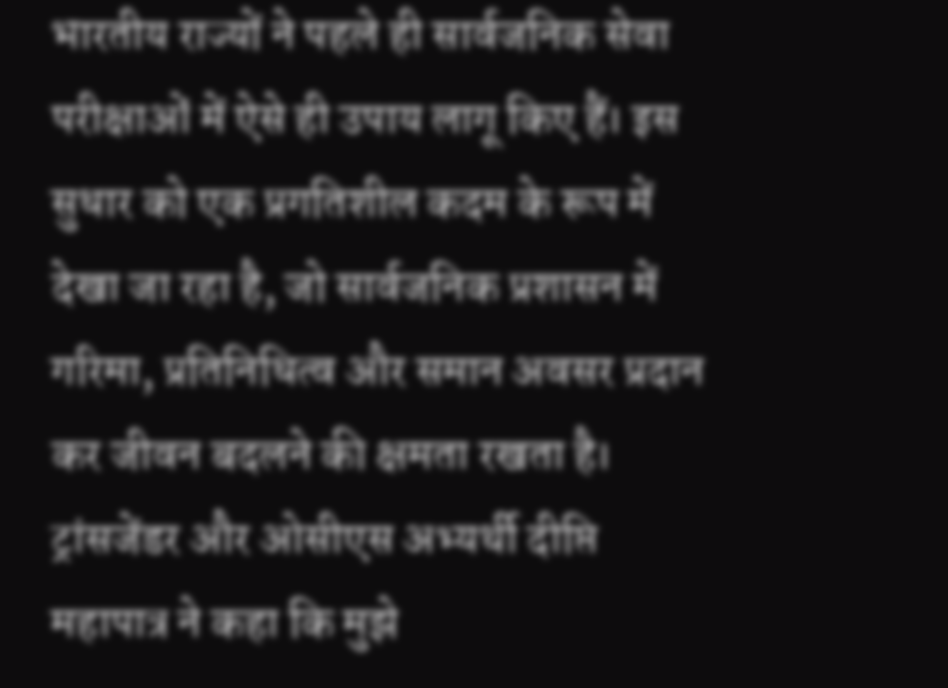भारतीय राज्यों ने पहले ही सार्वजनिक सेवा परीक्षाओं में ऐसे ही उपाय लागू किए हैं। इस सुधार को एक प्रगतिशील कदम के रूप में देखा जा रहा है, जो सार्वजनिक प्रशासन में गरिमा, प्रतिनिधित्व और समान अवसर प्रदान कर जीवन बदलने की क्षमता रखता है।
ट्रांसजेंडर और ओसीएस अभ्यर्थी दीप्ति महापात्र ने कहा कि मुझे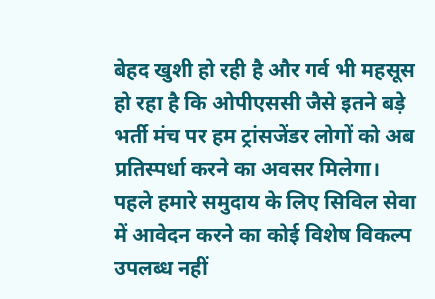बेहद खुशी हो रही है और गर्व भी महसूस हो रहा है कि ओपीएससी जैसे इतने बड़े भर्ती मंच पर हम ट्रांसजेंडर लोगों को अब प्रतिस्पर्धा करने का अवसर मिलेगा।
पहले हमारे समुदाय के लिए सिविल सेवा में आवेदन करने का कोई विशेष विकल्प उपलब्ध नहीं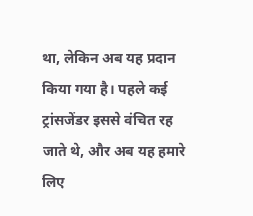था, लेकिन अब यह प्रदान किया गया है। पहले कई ट्रांसजेंडर इससे वंचित रह जाते थे, और अब यह हमारे लिए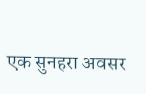एक सुनहरा अवसर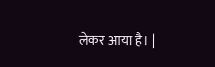लेकर आया है। |